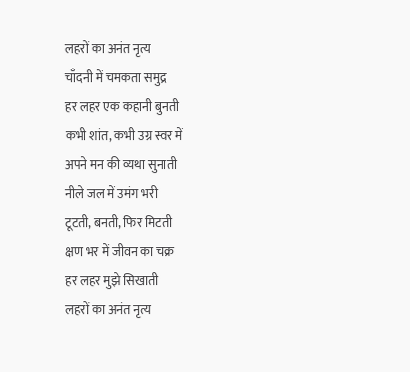लहरों का अनंत नृत्य
चाँदनी में चमकता समुद्र
हर लहर एक कहानी बुनती
कभी शांत, कभी उग्र स्वर में
अपने मन की व्यथा सुनाती
नीले जल में उमंग भरी
टूटती, बनती, फिर मिटती
क्षण भर में जीवन का चक्र
हर लहर मुझे सिखाती
लहरों का अनंत नृत्य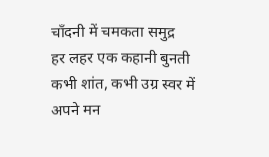चाँदनी में चमकता समुद्र
हर लहर एक कहानी बुनती
कभी शांत, कभी उग्र स्वर में
अपने मन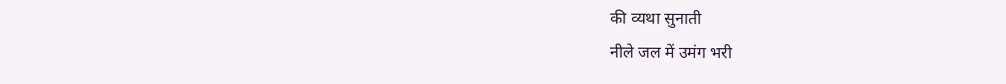की व्यथा सुनाती
नीले जल में उमंग भरी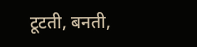टूटती, बनती,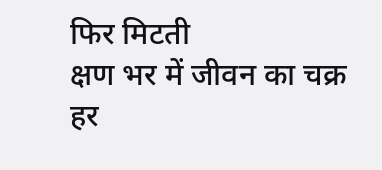फिर मिटती
क्षण भर में जीवन का चक्र
हर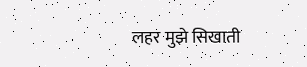लहर मुझे सिखाती